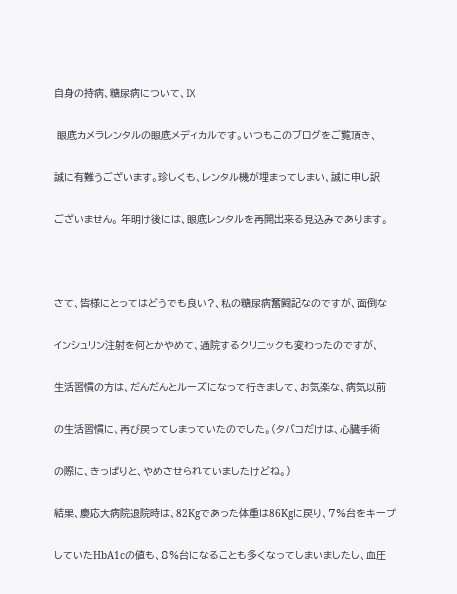自身の持病、糖尿病について、Ⅸ

 眼底カメラレンタルの眼底メディカルです。いつもこのブログをご覧頂き、

誠に有難うございます。珍しくも、レンタル機が埋まってしまい、誠に申し訳

ございません。 年明け後には、眼底レンタルを再開出来る見込みであります。



さて、皆様にとってはどうでも良い?、私の糖尿病奮闘記なのですが、面倒な

インシュリン注射を何とかやめて、通院するクリニックも変わったのですが、

生活習慣の方は、だんだんとルーズになって行きまして、お気楽な、病気以前

の生活習慣に、再び戻ってしまっていたのでした。(タバコだけは、心臓手術

の際に、きっぱりと、やめさせられていましたけどね。)

結果、慶応大病院退院時は、82Kgであった体重は86Kgに戻り、7%台をキープ

していたHbA1cの値も、8%台になることも多くなってしまいましたし、血圧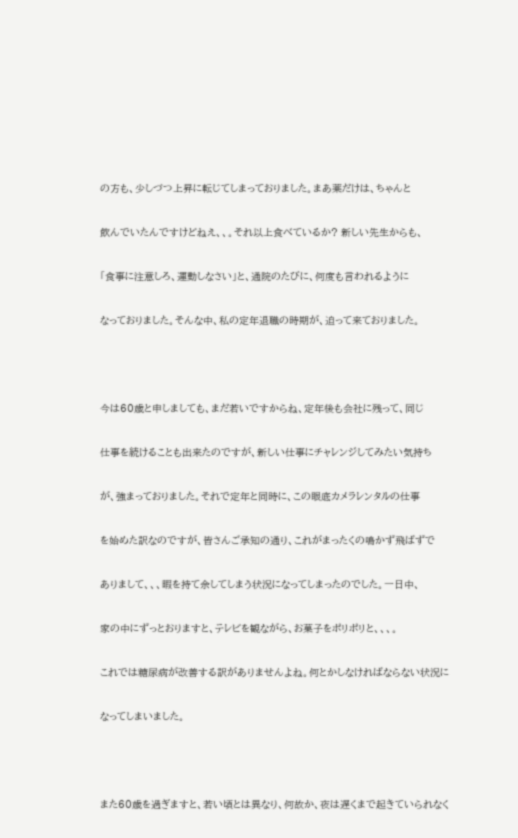の方も、少しづつ上昇に転じてしまっておりました。まあ薬だけは、ちゃんと

飲んでいたんですけどねえ、、。それ以上食べているか? 新しい先生からも、

「食事に注意しろ、運動しなさい」と、通院のたびに、何度も言われるように

なっておりました。そんな中、私の定年退職の時期が、迫って来ておりました。



今は60歳と申しましても、まだ若いですからね、定年後も会社に残って、同じ

仕事を続けることも出来たのですが、新しい仕事にチャレンジしてみたい気持ち

が、強まっておりました。それで定年と同時に、この眼底カメラレンタルの仕事

を始めた訳なのですが、皆さんご承知の通り、これがまったくの鳴かず飛ばずで

ありまして、、、暇を持て余してしまう状況になってしまったのでした。一日中、

家の中にずっとおりますと、テレビを観ながら、お菓子をポリポリと、、、。

これでは糖尿病が改善する訳がありませんよね。何とかしなければならない状況に

なってしまいました。



また60歳を過ぎますと、若い頃とは異なり、何故か、夜は遅くまで起きていられなく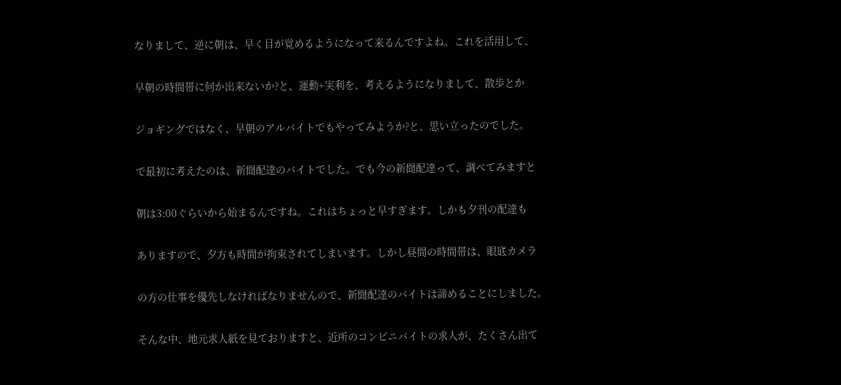なりまして、逆に朝は、早く目が覚めるようになって来るんですよね。これを活用して、

早朝の時間帯に何か出来ないか?と、運動+実利を、考えるようになりまして、散歩とか

ジョギングではなく、早朝のアルバイトでもやってみようか?と、思い立ったのでした。

で最初に考えたのは、新聞配達のバイトでした。でも今の新聞配達って、調べてみますと

朝は3:00ぐらいから始まるんですね。これはちょっと早すぎます。しかも夕刊の配達も

ありますので、夕方も時間が拘束されてしまいます。しかし昼間の時間帯は、眼底カメラ

の方の仕事を優先しなければなりませんので、新聞配達のバイトは諦めることにしました。

そんな中、地元求人紙を見ておりますと、近所のコンビニバイトの求人が、たくさん出て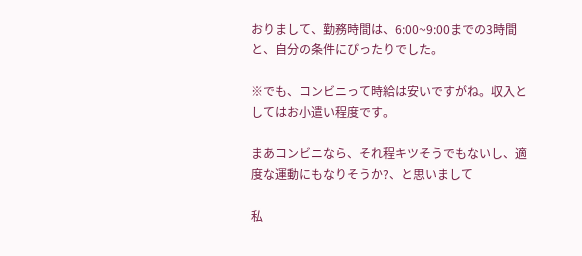おりまして、勤務時間は、6:00~9:00までの3時間と、自分の条件にぴったりでした。

※でも、コンビニって時給は安いですがね。収入としてはお小遣い程度です。

まあコンビニなら、それ程キツそうでもないし、適度な運動にもなりそうか?、と思いまして

私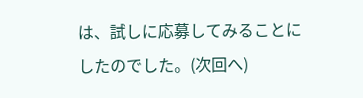は、試しに応募してみることにしたのでした。(次回へ)